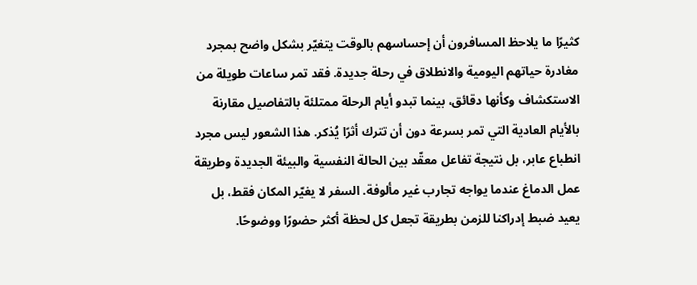كثيرًا ما يلاحظ المسافرون أن إحساسهم بالوقت يتغيّر بشكل واضح بمجرد مغادرة حياتهم اليومية والانطلاق في رحلة جديدة. فقد تمر ساعات طويلة من الاستكشاف وكأنها دقائق، بينما تبدو أيام الرحلة ممتلئة بالتفاصيل مقارنة بالأيام العادية التي تمر بسرعة دون أن تترك أثرًا يُذكر. هذا الشعور ليس مجرد انطباع عابر، بل نتيجة تفاعل معقّد بين الحالة النفسية والبيئة الجديدة وطريقة عمل الدماغ عندما يواجه تجارب غير مألوفة. السفر لا يغيّر المكان فقط، بل يعيد ضبط إدراكنا للزمن بطريقة تجعل كل لحظة أكثر حضورًا ووضوحًا.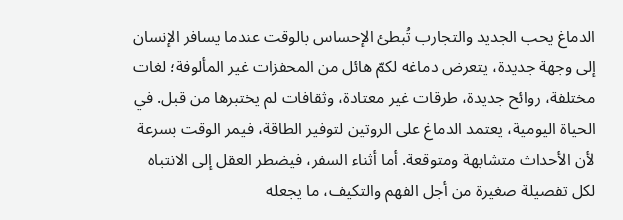الدماغ يحب الجديد والتجارب تُبطئ الإحساس بالوقت عندما يسافر الإنسان إلى وجهة جديدة، يتعرض دماغه لكمّ هائل من المحفزات غير المألوفة؛ لغات مختلفة، روائح جديدة، طرقات غير معتادة، وثقافات لم يختبرها من قبل. في الحياة اليومية، يعتمد الدماغ على الروتين لتوفير الطاقة، فيمر الوقت بسرعة لأن الأحداث متشابهة ومتوقعة. أما أثناء السفر، فيضطر العقل إلى الانتباه لكل تفصيلة صغيرة من أجل الفهم والتكيف، ما يجعله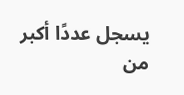يسجل عددًا أكبر من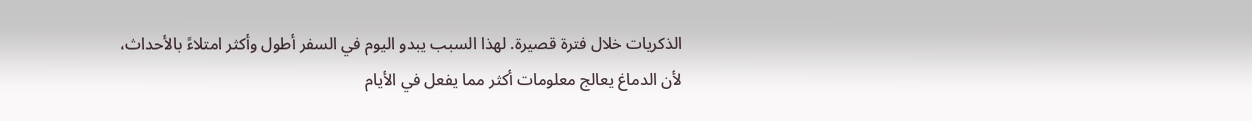الذكريات خلال فترة قصيرة. لهذا السبب يبدو اليوم في السفر أطول وأكثر امتلاءً بالأحداث، لأن الدماغ يعالج معلومات أكثر مما يفعل في الأيام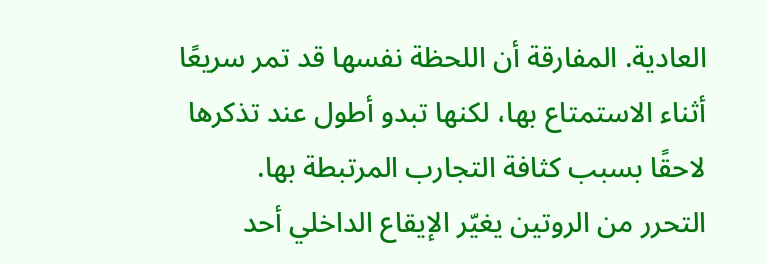العادية. المفارقة أن اللحظة نفسها قد تمر سريعًا أثناء الاستمتاع بها، لكنها تبدو أطول عند تذكرها لاحقًا بسبب كثافة التجارب المرتبطة بها.
التحرر من الروتين يغيّر الإيقاع الداخلي أحد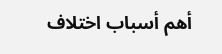أهم أسباب اختلاف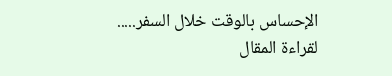الإحساس بالوقت خلال السفر.....
لقراءة المقال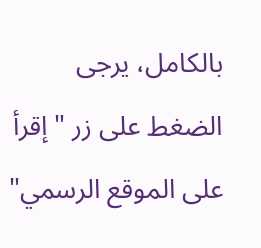بالكامل، يرجى الضغط على زر "إقرأ على الموقع الرسمي"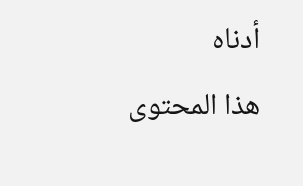أدناه
هذا المحتوى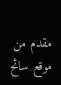مقدم من موقع سائح